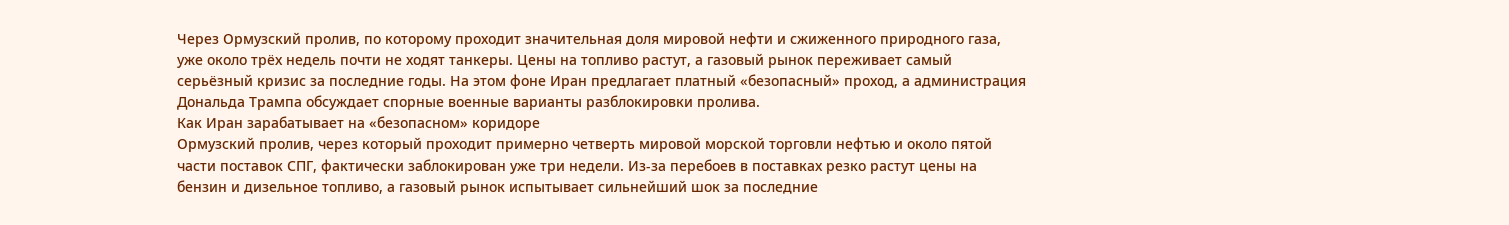Через Ормузский пролив, по которому проходит значительная доля мировой нефти и сжиженного природного газа, уже около трёх недель почти не ходят танкеры. Цены на топливо растут, а газовый рынок переживает самый серьёзный кризис за последние годы. На этом фоне Иран предлагает платный «безопасный» проход, а администрация Дональда Трампа обсуждает спорные военные варианты разблокировки пролива.
Как Иран зарабатывает на «безопасном» коридоре
Ормузский пролив, через который проходит примерно четверть мировой морской торговли нефтью и около пятой части поставок СПГ, фактически заблокирован уже три недели. Из‑за перебоев в поставках резко растут цены на бензин и дизельное топливо, а газовый рынок испытывает сильнейший шок за последние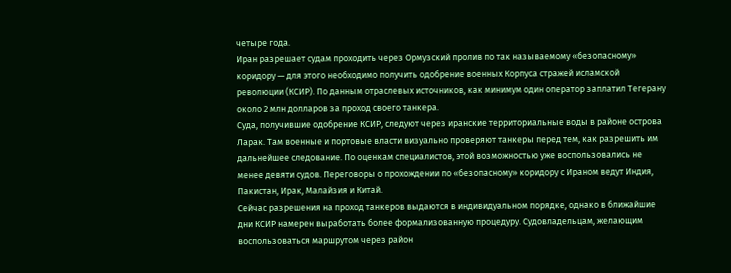четыре года.
Иран разрешает судам проходить через Ормузский пролив по так называемому «безопасному» коридору — для этого необходимо получить одобрение военных Корпуса стражей исламской революции (КСИР). По данным отраслевых источников, как минимум один оператор заплатил Тегерану около 2 млн долларов за проход своего танкера.
Суда, получившие одобрение КСИР, следуют через иранские территориальные воды в районе острова Ларак. Там военные и портовые власти визуально проверяют танкеры перед тем, как разрешить им дальнейшее следование. По оценкам специалистов, этой возможностью уже воспользовались не менее девяти судов. Переговоры о прохождении по «безопасному» коридору с Ираном ведут Индия, Пакистан, Ирак, Малайзия и Китай.
Сейчас разрешения на проход танкеров выдаются в индивидуальном порядке, однако в ближайшие дни КСИР намерен выработать более формализованную процедуру. Судовладельцам, желающим воспользоваться маршрутом через район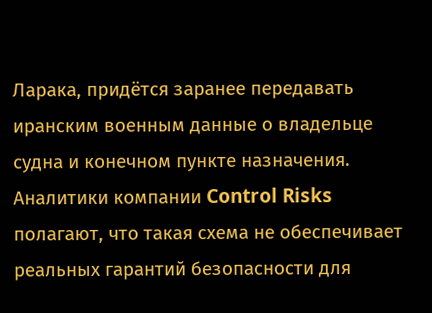Ларака, придётся заранее передавать иранским военным данные о владельце судна и конечном пункте назначения.
Аналитики компании Control Risks полагают, что такая схема не обеспечивает реальных гарантий безопасности для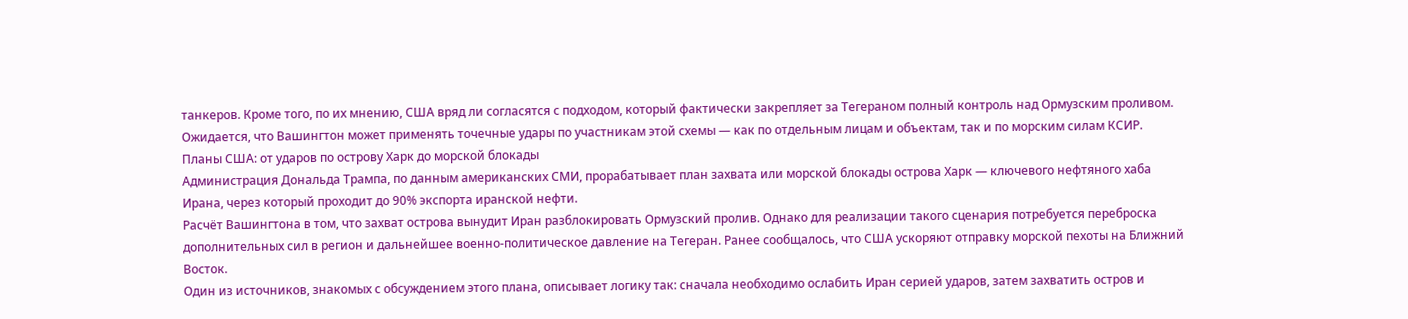танкеров. Кроме того, по их мнению, США вряд ли согласятся с подходом, который фактически закрепляет за Тегераном полный контроль над Ормузским проливом. Ожидается, что Вашингтон может применять точечные удары по участникам этой схемы — как по отдельным лицам и объектам, так и по морским силам КСИР.
Планы США: от ударов по острову Харк до морской блокады
Администрация Дональда Трампа, по данным американских СМИ, прорабатывает план захвата или морской блокады острова Харк — ключевого нефтяного хаба Ирана, через который проходит до 90% экспорта иранской нефти.
Расчёт Вашингтона в том, что захват острова вынудит Иран разблокировать Ормузский пролив. Однако для реализации такого сценария потребуется переброска дополнительных сил в регион и дальнейшее военно‑политическое давление на Тегеран. Ранее сообщалось, что США ускоряют отправку морской пехоты на Ближний Восток.
Один из источников, знакомых с обсуждением этого плана, описывает логику так: сначала необходимо ослабить Иран серией ударов, затем захватить остров и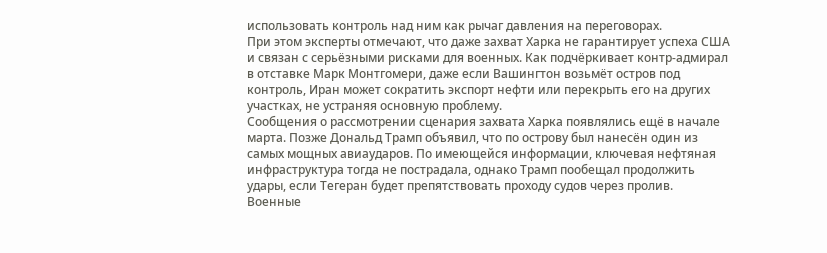использовать контроль над ним как рычаг давления на переговорах.
При этом эксперты отмечают, что даже захват Харка не гарантирует успеха США и связан с серьёзными рискaми для военных. Как подчёркивает контр‑адмирал в отставке Марк Монтгомери, даже если Вашингтон возьмёт остров под контроль, Иран может сократить экспорт нефти или перекрыть его на других участках, не устраняя основную проблему.
Сообщения о рассмотрении сценария захвата Харка появлялись ещё в начале марта. Позже Дональд Трамп объявил, что по острову был нанесён один из самых мощных авиаударов. По имеющейся информации, ключевая нефтяная инфраструктура тогда не пострадала, однако Трамп пообещал продолжить удары, если Тегеран будет препятствовать проходу судов через пролив.
Военные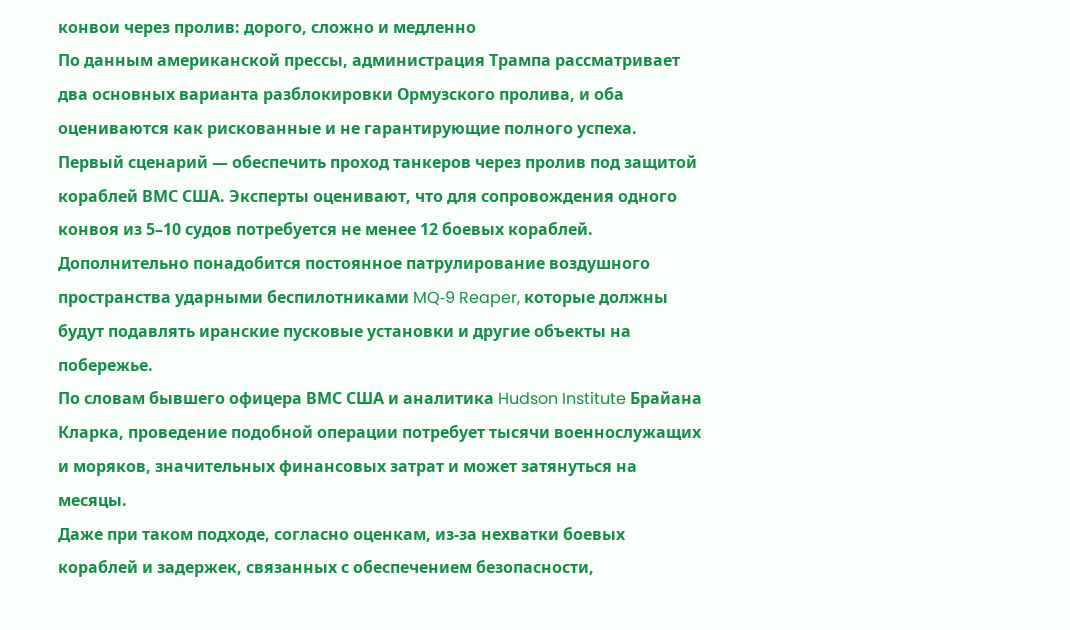конвои через пролив: дорого, сложно и медленно
По данным американской прессы, администрация Трампа рассматривает два основных варианта разблокировки Ормузского пролива, и оба оцениваются как рискованные и не гарантирующие полного успеха.
Первый сценарий — обеспечить проход танкеров через пролив под защитой кораблей ВМС США. Эксперты оценивают, что для сопровождения одного конвоя из 5–10 судов потребуется не менее 12 боевых кораблей. Дополнительно понадобится постоянное патрулирование воздушного пространства ударными беспилотниками MQ‑9 Reaper, которые должны будут подавлять иранские пусковые установки и другие объекты на побережье.
По словам бывшего офицера ВМС США и аналитика Hudson Institute Брайана Кларка, проведение подобной операции потребует тысячи военнослужащих и моряков, значительных финансовых затрат и может затянуться на месяцы.
Даже при таком подходе, согласно оценкам, из‑за нехватки боевых кораблей и задержек, связанных с обеспечением безопасности,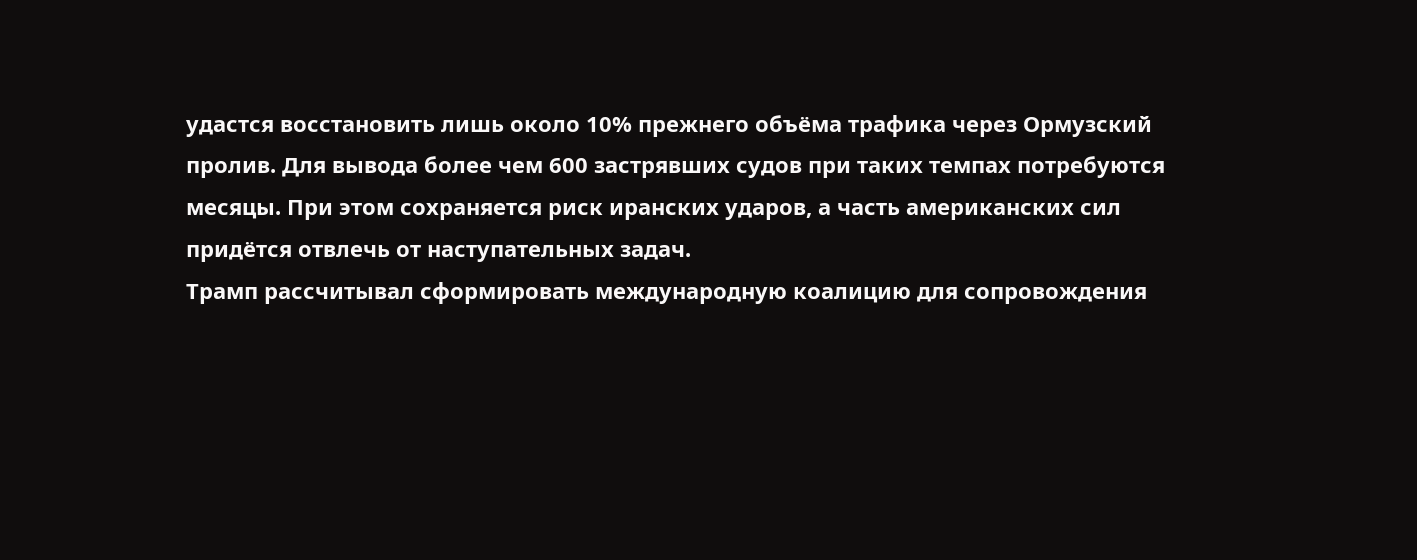удастся восстановить лишь около 10% прежнего объёма трафика через Ормузский пролив. Для вывода более чем 600 застрявших судов при таких темпах потребуются месяцы. При этом сохраняется риск иранских ударов, а часть американских сил придётся отвлечь от наступательных задач.
Трамп рассчитывал сформировать международную коалицию для сопровождения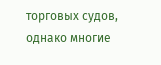торговых судов, однако многие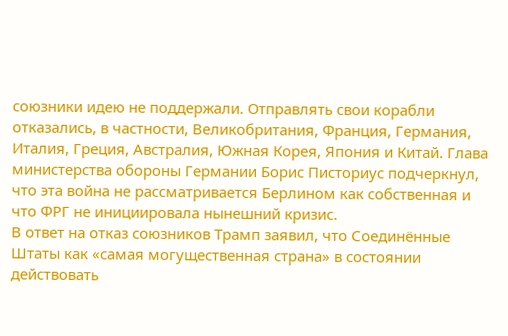союзники идею не поддержали. Отправлять свои корабли отказались, в частности, Великобритания, Франция, Германия, Италия, Греция, Австралия, Южная Корея, Япония и Китай. Глава министерства обороны Германии Борис Писториус подчеркнул, что эта война не рассматривается Берлином как собственная и что ФРГ не инициировала нынешний кризис.
В ответ на отказ союзников Трамп заявил, что Соединённые Штаты как «самая могущественная страна» в состоянии действовать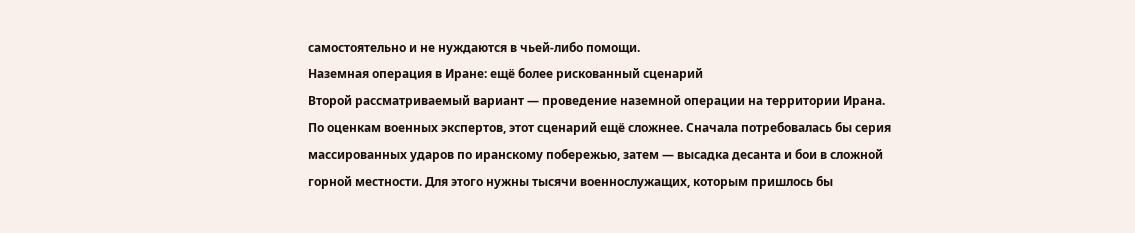самостоятельно и не нуждаются в чьей‑либо помощи.
Наземная операция в Иране: ещё более рискованный сценарий
Второй рассматриваемый вариант — проведение наземной операции на территории Ирана.
По оценкам военных экспертов, этот сценарий ещё сложнее. Сначала потребовалась бы серия массированных ударов по иранскому побережью, затем — высадка десанта и бои в сложной горной местности. Для этого нужны тысячи военнослужащих, которым пришлось бы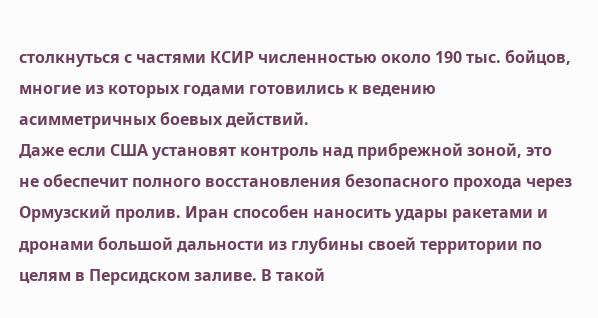столкнуться с частями КСИР численностью около 190 тыс. бойцов, многие из которых годами готовились к ведению асимметричных боевых действий.
Даже если США установят контроль над прибрежной зоной, это не обеспечит полного восстановления безопасного прохода через Ормузский пролив. Иран способен наносить удары ракетами и дронами большой дальности из глубины своей территории по целям в Персидском заливе. В такой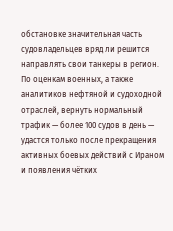обстановке значительная часть судовладельцев вряд ли решится направлять свои танкеры в регион.
По оценкам военных, а также аналитиков нефтяной и судоходной отраслей, вернуть нормальный трафик — более 100 судов в день — удастся только после прекращения активных боевых действий с Ираном и появления чётких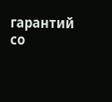гарантий со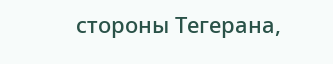стороны Тегерана,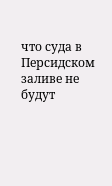что суда в Персидском заливе не будут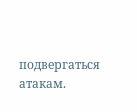подвергаться атакам.